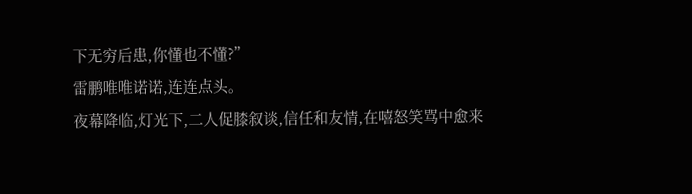下无穷后患,你懂也不懂?”
雷鹏唯唯诺诺,连连点头。
夜幕降临,灯光下,二人促膝叙谈,信任和友情,在嘻怒笑骂中愈来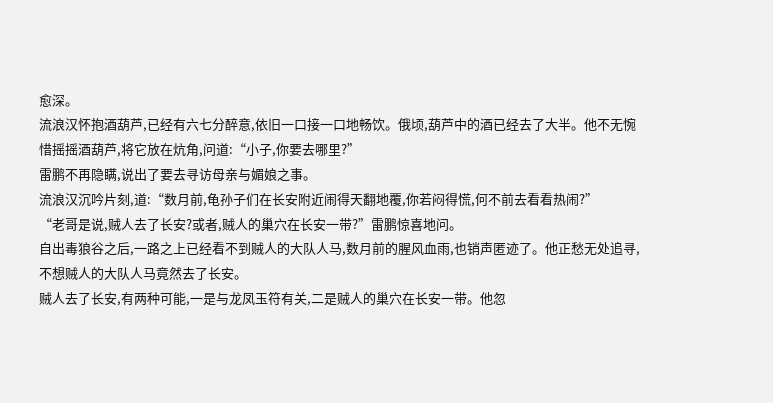愈深。
流浪汉怀抱酒葫芦,已经有六七分醉意,依旧一口接一口地畅饮。俄顷,葫芦中的酒已经去了大半。他不无惋惜摇摇酒葫芦,将它放在炕角,问道:“小子,你要去哪里?”
雷鹏不再隐瞒,说出了要去寻访母亲与媚娘之事。
流浪汉沉吟片刻,道:“数月前,龟孙子们在长安附近闹得天翻地覆,你若闷得慌,何不前去看看热闹?”
“老哥是说,贼人去了长安?或者,贼人的巢穴在长安一带?”雷鹏惊喜地问。
自出毒狼谷之后,一路之上已经看不到贼人的大队人马,数月前的腥风血雨,也销声匿迹了。他正愁无处追寻,不想贼人的大队人马竟然去了长安。
贼人去了长安,有两种可能,一是与龙凤玉符有关,二是贼人的巢穴在长安一带。他忽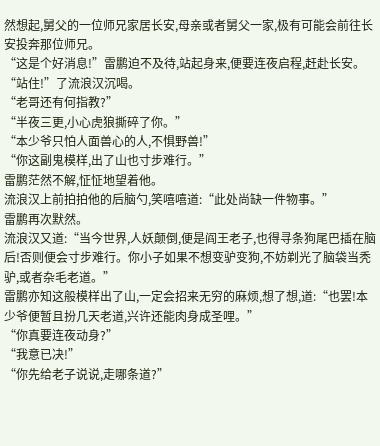然想起,舅父的一位师兄家居长安,母亲或者舅父一家,极有可能会前往长安投奔那位师兄。
“这是个好消息!”雷鹏迫不及待,站起身来,便要连夜启程,赶赴长安。
“站住!”了流浪汉沉喝。
“老哥还有何指教?”
“半夜三更,小心虎狼撕碎了你。”
“本少爷只怕人面兽心的人,不惧野兽!”
“你这副鬼模样,出了山也寸步难行。”
雷鹏茫然不解,怔怔地望着他。
流浪汉上前拍拍他的后脑勺,笑嘻嘻道:“此处尚缺一件物事。”
雷鹏再次默然。
流浪汉又道:“当今世界,人妖颠倒,便是阎王老子,也得寻条狗尾巴插在脑后!否则便会寸步难行。你小子如果不想变驴变狗,不妨剃光了脑袋当秃驴,或者杂毛老道。”
雷鹏亦知这般模样出了山,一定会招来无穷的麻烦,想了想,道:“也罢!本少爷便暂且扮几天老道,兴许还能肉身成圣哩。”
“你真要连夜动身?”
“我意已决!”
“你先给老子说说,走哪条道?”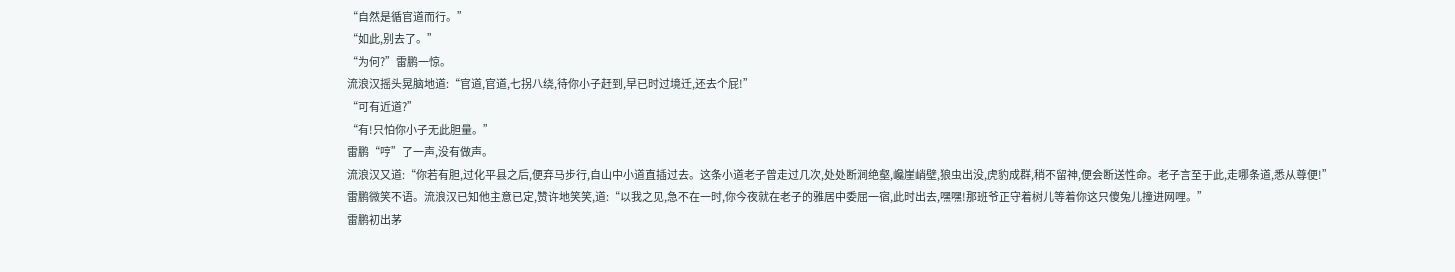“自然是循官道而行。”
“如此,别去了。”
“为何?”雷鹏一惊。
流浪汉摇头晃脑地道:“官道,官道,七拐八绕,待你小子赶到,早已时过境迁,还去个屁!”
“可有近道?”
“有!只怕你小子无此胆量。”
雷鹏“哼”了一声,没有做声。
流浪汉又道:“你若有胆,过化平县之后,便弃马步行,自山中小道直插过去。这条小道老子曾走过几次,处处断涧绝壑,巉崖峭壁,狼虫出没,虎豹成群,稍不留神,便会断送性命。老子言至于此,走哪条道,悉从尊便!”
雷鹏微笑不语。流浪汉已知他主意已定,赞许地笑笑,道:“以我之见,急不在一时,你今夜就在老子的雅居中委屈一宿,此时出去,嘿嘿!那班爷正守着树儿等着你这只傻兔儿撞进网哩。”
雷鹏初出茅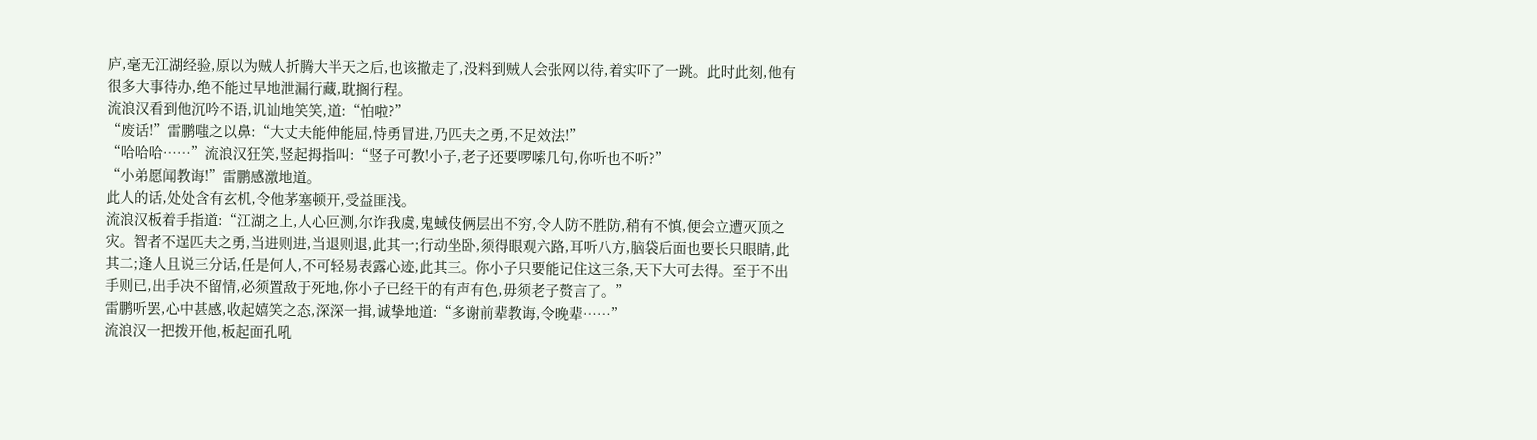庐,毫无江湖经验,原以为贼人折腾大半天之后,也该撤走了,没料到贼人会张网以待,着实吓了一跳。此时此刻,他有很多大事待办,绝不能过早地泄漏行藏,耽搁行程。
流浪汉看到他沉吟不语,讥讪地笑笑,道:“怕啦?”
“废话!”雷鹏嗤之以鼻:“大丈夫能伸能屈,恃勇冒进,乃匹夫之勇,不足效法!”
“哈哈哈……”流浪汉狂笑,竖起拇指叫:“竖子可教!小子,老子还要啰嗦几句,你听也不听?”
“小弟愿闻教诲!”雷鹏感激地道。
此人的话,处处含有玄机,令他茅塞顿开,受益匪浅。
流浪汉板着手指道:“江湖之上,人心叵测,尔诈我虞,鬼蜮伎俩层出不穷,令人防不胜防,稍有不慎,便会立遭灭顶之灾。智者不逞匹夫之勇,当进则进,当退则退,此其一;行动坐卧,须得眼观六路,耳听八方,脑袋后面也要长只眼睛,此其二;逢人且说三分话,任是何人,不可轻易表露心迹,此其三。你小子只要能记住这三条,天下大可去得。至于不出手则已,出手决不留情,必须置敌于死地,你小子已经干的有声有色,毋须老子赘言了。”
雷鹏听罢,心中甚感,收起嬉笑之态,深深一揖,诚挚地道:“多谢前辈教诲,令晚辈……”
流浪汉一把拨开他,板起面孔吼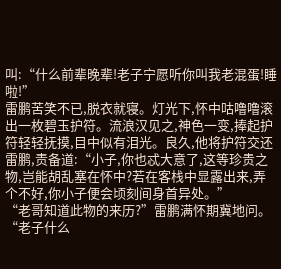叫:“什么前辈晚辈!老子宁愿听你叫我老混蛋!睡啦!”
雷鹏苦笑不已,脱衣就寝。灯光下,怀中咕噜噜滚出一枚碧玉护符。流浪汉见之,神色一变,捧起护符轻轻抚摸,目中似有泪光。良久,他将护符交还雷鹏,责备道:“小子,你也忒大意了,这等珍贵之物,岂能胡乱塞在怀中?若在客栈中显露出来,弄个不好,你小子便会顷刻间身首异处。”
“老哥知道此物的来历?”雷鹏满怀期冀地问。
“老子什么